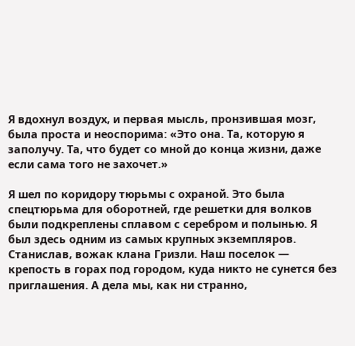Я вдохнул воздух, и первая мысль, пронзившая мозг, была проста и неоспорима: «Это она. Та, которую я заполучу. Та, что будет со мной до конца жизни, даже если сама того не захочет.»

Я шел по коридору тюрьмы с охраной. Это была спецтюрьма для оборотней, где решетки для волков были подкреплены сплавом с серебром и полынью. Я был здесь одним из самых крупных экземпляров. Станислав, вожак клана Гризли. Наш поселок — крепость в горах под городом, куда никто не сунется без приглашения. А дела мы, как ни странно,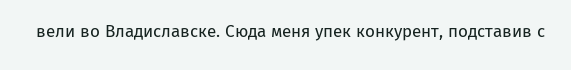вели во Владиславске. Сюда меня упек конкурент, подставив с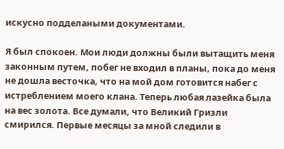искусно подделаными документами.

Я был спокоен. Мои люди должны были вытащить меня законным путем, побег не входил в планы, пока до меня не дошла весточка, что на мой дом готовится набег с истреблением моего клана. Теперь любая лазейка была на вес золота. Все думали, что Великий Гризли смирился. Первые месяцы за мной следили в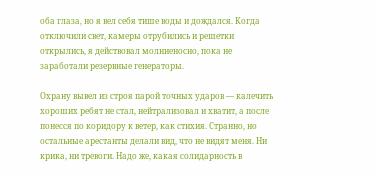оба глаза, но я вел себя тише воды и дождался. Когда отключили свет, камеры отрубились и решетки открылись, я действовал молниеносно, пока не заработали резервные генераторы.

Охрану вывел из строя парой точных ударов — калечить хороших ребят не стал, нейтрализовал и хватит, а после понесся по коридору к ветер, как стихия. Странно, но остальные арестанты делали вид, что не видят меня. Ни крика, ни тревоги. Надо же, какая солидарность в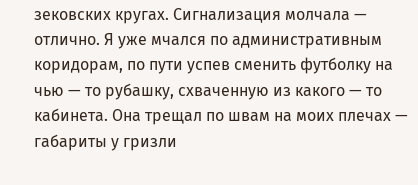зековских кругах. Сигнализация молчала — отлично. Я уже мчался по административным коридорам, по пути успев сменить футболку на чью — то рубашку, схваченную из какого — то кабинета. Она трещал по швам на моих плечах — габариты у гризли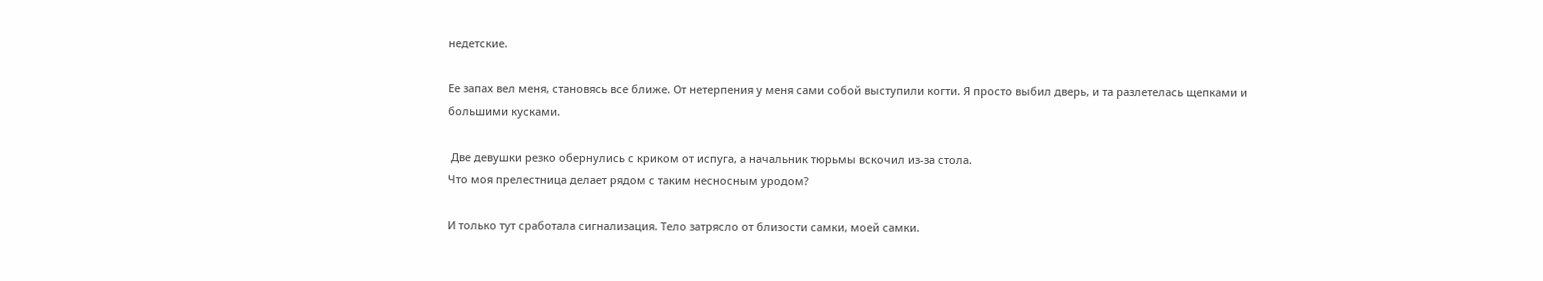недетские.

Ее запах вел меня, становясь все ближе. От нетерпения у меня сами собой выступили когти. Я просто выбил дверь, и та разлетелась щепками и большими кусками.

 Две девушки резко обернулись с криком от испуга, а начальник тюрьмы вскочил из-за стола.
Что моя прелестница делает рядом с таким несносным уродом?

И только тут сработала сигнализация. Тело затрясло от близости самки, моей самки.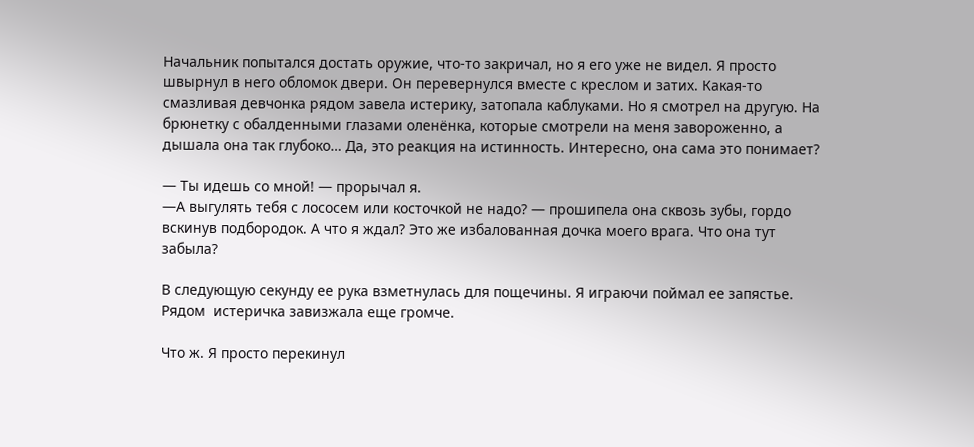Начальник попытался достать оружие, что-то закричал, но я его уже не видел. Я просто швырнул в него обломок двери. Он перевернулся вместе с креслом и затих. Какая-то смазливая девчонка рядом завела истерику, затопала каблуками. Но я смотрел на другую. На брюнетку с обалденными глазами оленёнка, которые смотрели на меня завороженно, а дышала она так глубоко… Да, это реакция на истинность. Интересно, она сама это понимает?

— Ты идешь со мной! — прорычал я.
—А выгулять тебя с лососем или косточкой не надо? — прошипела она сквозь зубы, гордо вскинув подбородок. А что я ждал? Это же избалованная дочка моего врага. Что она тут забыла?

В следующую секунду ее рука взметнулась для пощечины. Я играючи поймал ее запястье. Рядом  истеричка завизжала еще громче.

Что ж. Я просто перекинул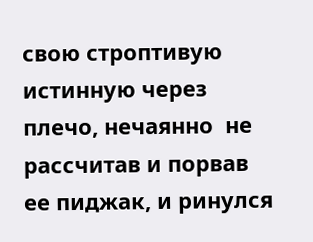свою строптивую истинную через плечо, нечаянно  не рассчитав и порвав ее пиджак, и ринулся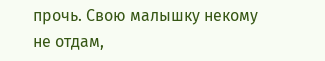прочь. Свою малышку некому не отдам,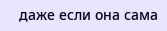даже если она сама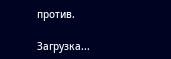против.

Загрузка...